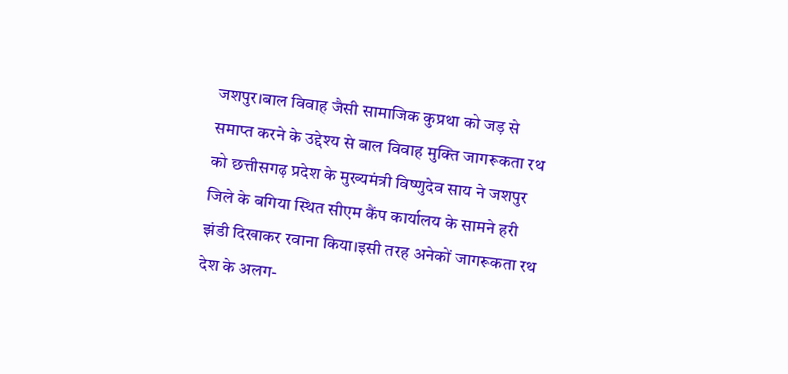जशपुर।बाल विवाह जैसी सामाजिक कुप्रथा को जड़ से समाप्त करने के उद्देश्य से बाल विवाह मुक्ति जागरूकता रथ को छत्तीसगढ़ प्रदेश के मुख्यमंत्री विष्णुदेव साय ने जशपुर जिले के बगिया स्थित सीएम कैंप कार्यालय के सामने हरी झंडी दिखाकर रवाना किया।इसी तरह अनेकों जागरूकता रथ देश के अलग-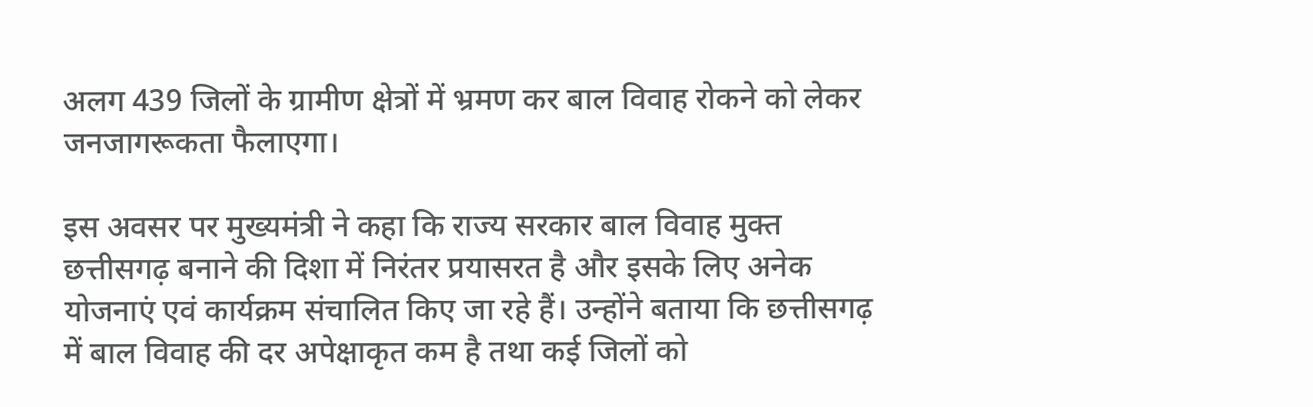अलग 439 जिलों के ग्रामीण क्षेत्रों में भ्रमण कर बाल विवाह रोकने को लेकर जनजागरूकता फैलाएगा।

इस अवसर पर मुख्यमंत्री ने कहा कि राज्य सरकार बाल विवाह मुक्त छत्तीसगढ़ बनाने की दिशा में निरंतर प्रयासरत है और इसके लिए अनेक योजनाएं एवं कार्यक्रम संचालित किए जा रहे हैं। उन्होंने बताया कि छत्तीसगढ़ में बाल विवाह की दर अपेक्षाकृत कम है तथा कई जिलों को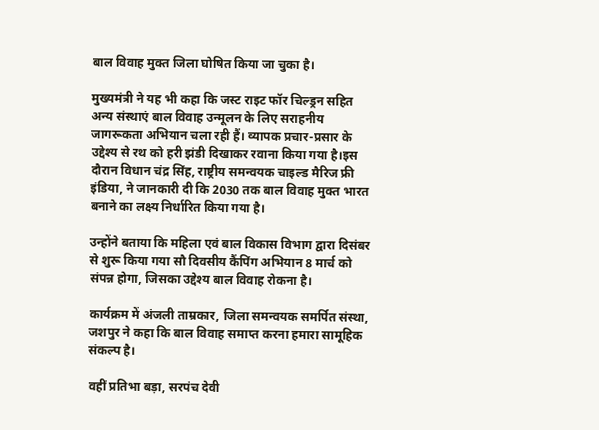बाल विवाह मुक्त जिला घोषित किया जा चुका है।

मुख्यमंत्री ने यह भी कहा कि जस्ट राइट फॉर चिल्ड्रन सहित अन्य संस्थाएं बाल विवाह उन्मूलन के लिए सराहनीय जागरूकता अभियान चला रही हैं। व्यापक प्रचार-प्रसार के उद्देश्य से रथ को हरी झंडी दिखाकर रवाना किया गया है।इस दौरान विधान चंद्र सिंह, राष्ट्रीय समन्वयक चाइल्ड मैरिज फ्री इंडिया, ने जानकारी दी कि 2030 तक बाल विवाह मुक्त भारत बनाने का लक्ष्य निर्धारित किया गया है।

उन्होंने बताया कि महिला एवं बाल विकास विभाग द्वारा दिसंबर से शुरू किया गया सौ दिवसीय कैंपिंग अभियान 8 मार्च को संपन्न होगा, जिसका उद्देश्य बाल विवाह रोकना है।

कार्यक्रम में अंजली ताम्रकार, जिला समन्वयक समर्पित संस्था, जशपुर ने कहा कि बाल विवाह समाप्त करना हमारा सामूहिक संकल्प है।

वहीं प्रतिभा बड़ा, सरपंच देवी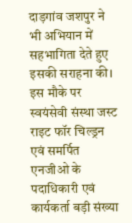दाड़गांव जशपुर ने भी अभियान में सहभागिता देते हुए इसकी सराहना की। इस मौके पर स्वयंसेवी संस्था जस्ट राइट फॉर चिल्ड्रन एवं समर्पित एनजीओ के पदाधिकारी एवं कार्यकर्ता बड़ी संख्या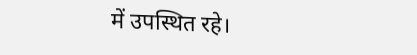में उपस्थित रहे।